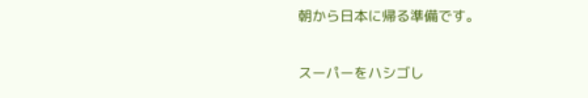朝から日本に帰る準備です。

スーパーをハシゴし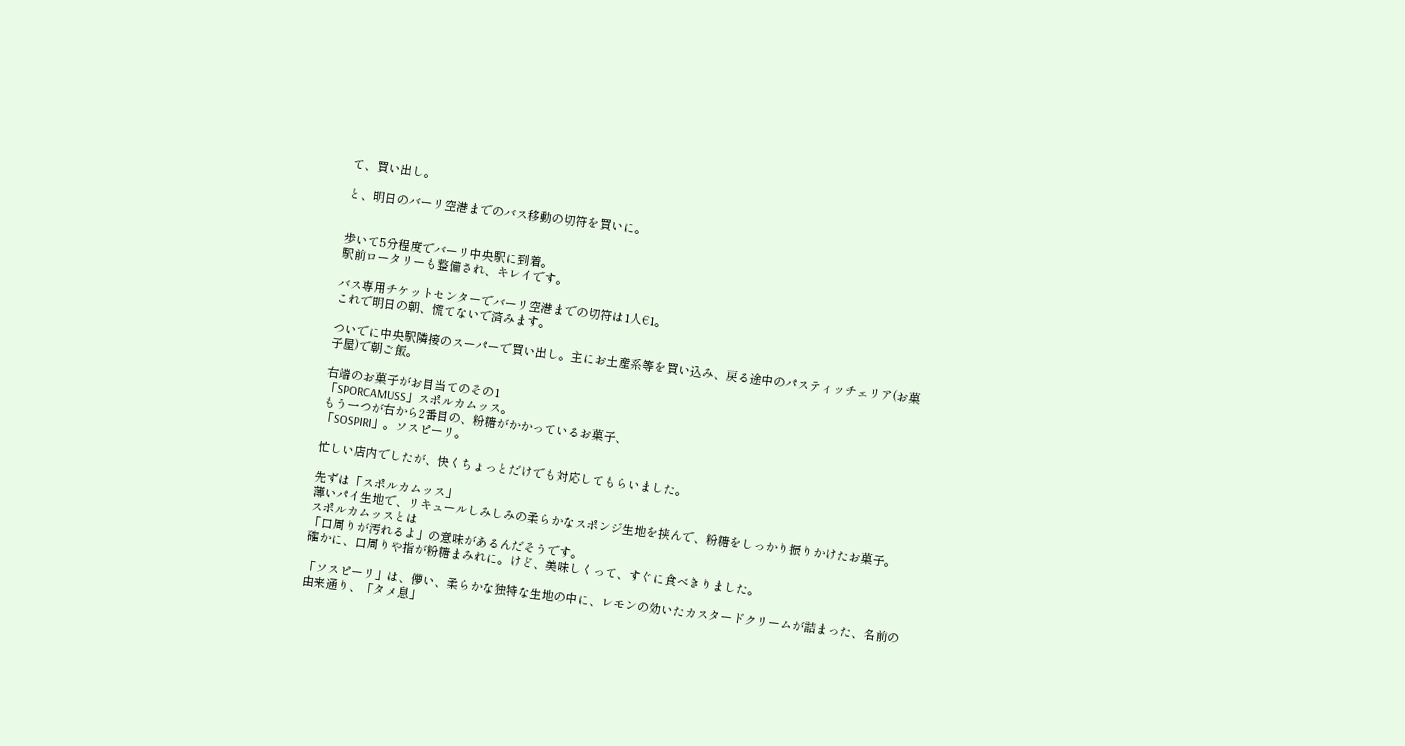て、買い出し。

と、明日のバーリ空港までのバス移動の切符を買いに。


歩いて5分程度でバーリ中央駅に到着。
駅前ロータリーも整備され、キレイです。

バス専用チケットセンターでバーリ空港までの切符は1人€1。
これで明日の朝、慌てないで済みます。

ついでに中央駅隣接のスーパーで買い出し。主にお土産系等を買い込み、戻る途中のパスティッチェリア(お菓子屋)で朝ご飯。

右端のお菓子がお目当てのその1
「SPORCAMUSS」スポルカムッス。
もう一つが右から2番目の、粉糖がかかっているお菓子、
「SOSPIRI」。ソスピーリ。

忙しい店内でしたが、快くちょっとだけでも対応してもらいました。

先ずは「スポルカムッス」
薄いパイ生地で、リキュールしみしみの柔らかなスポンジ生地を挟んで、粉糖をしっかり振りかけたお菓子。
スポルカムッスとは
「口周りが汚れるよ」の意味があるんだそうです。
確かに、口周りや指が粉糖まみれに。けど、美味しくって、すぐに食べきりました。

「ソスピーリ」は、儚い、柔らかな独特な生地の中に、レモンの効いたカスタードクリームが詰まった、名前の由来通り、「タメ息」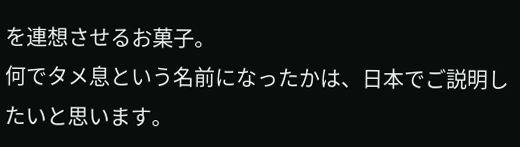を連想させるお菓子。
何でタメ息という名前になったかは、日本でご説明したいと思います。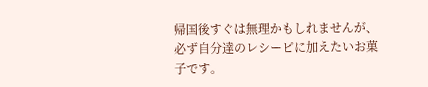帰国後すぐは無理かもしれませんが、必ず自分達のレシーピに加えたいお菓子です。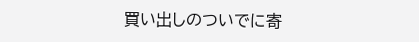買い出しのついでに寄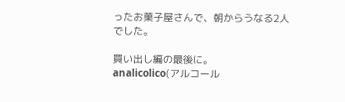ったお菓子屋さんで、朝からうなる2人でした。

買い出し編の最後に。
analicolico(アルコール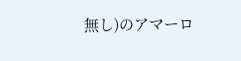無し)のアマーロ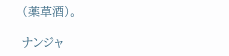(薬草酒)。

ナンジャ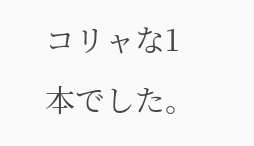コリャな1本でした。